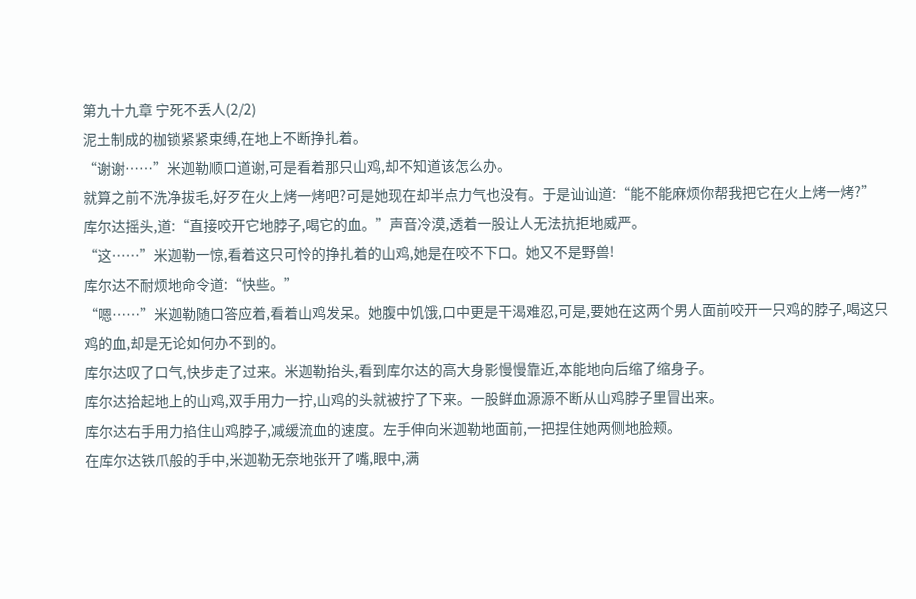第九十九章 宁死不丢人(2/2)
泥土制成的枷锁紧紧束缚,在地上不断挣扎着。
“谢谢……”米迦勒顺口道谢,可是看着那只山鸡,却不知道该怎么办。
就算之前不洗净拔毛,好歹在火上烤一烤吧?可是她现在却半点力气也没有。于是讪讪道:“能不能麻烦你帮我把它在火上烤一烤?”
库尔达摇头,道:“直接咬开它地脖子,喝它的血。”声音冷漠,透着一股让人无法抗拒地威严。
“这……”米迦勒一惊,看着这只可怜的挣扎着的山鸡,她是在咬不下口。她又不是野兽!
库尔达不耐烦地命令道:“快些。”
“嗯……”米迦勒随口答应着,看着山鸡发呆。她腹中饥饿,口中更是干渴难忍,可是,要她在这两个男人面前咬开一只鸡的脖子,喝这只鸡的血,却是无论如何办不到的。
库尔达叹了口气,快步走了过来。米迦勒抬头,看到库尔达的高大身影慢慢靠近,本能地向后缩了缩身子。
库尔达拾起地上的山鸡,双手用力一拧,山鸡的头就被拧了下来。一股鲜血源源不断从山鸡脖子里冒出来。
库尔达右手用力掐住山鸡脖子,减缓流血的速度。左手伸向米迦勒地面前,一把捏住她两侧地脸颊。
在库尔达铁爪般的手中,米迦勒无奈地张开了嘴,眼中,满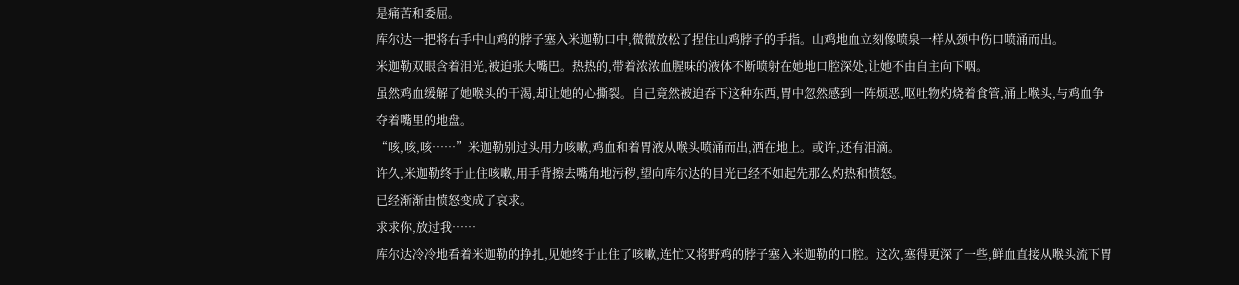是痛苦和委屈。
库尔达一把将右手中山鸡的脖子塞入米迦勒口中,微微放松了捏住山鸡脖子的手指。山鸡地血立刻像喷泉一样从颈中伤口喷涌而出。
米迦勒双眼含着泪光,被迫张大嘴巴。热热的,带着浓浓血腥味的液体不断喷射在她地口腔深处,让她不由自主向下咽。
虽然鸡血缓解了她喉头的干渴,却让她的心撕裂。自己竟然被迫吞下这种东西,胃中忽然感到一阵烦恶,呕吐物灼烧着食管,涌上喉头,与鸡血争夺着嘴里的地盘。
“咳,咳,咳……”米迦勒别过头用力咳嗽,鸡血和着胃液从喉头喷涌而出,洒在地上。或许,还有泪滴。
许久,米迦勒终于止住咳嗽,用手背擦去嘴角地污秽,望向库尔达的目光已经不如起先那么灼热和愤怒。
已经渐渐由愤怒变成了哀求。
求求你,放过我……
库尔达冷冷地看着米迦勒的挣扎,见她终于止住了咳嗽,连忙又将野鸡的脖子塞入米迦勒的口腔。这次,塞得更深了一些,鲜血直接从喉头流下胃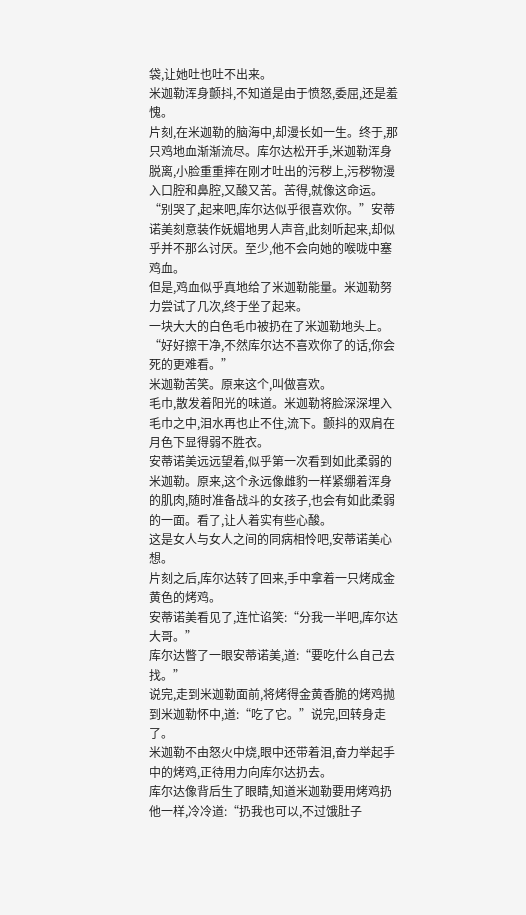袋,让她吐也吐不出来。
米迦勒浑身颤抖,不知道是由于愤怒,委屈,还是羞愧。
片刻,在米迦勒的脑海中,却漫长如一生。终于,那只鸡地血渐渐流尽。库尔达松开手,米迦勒浑身脱离,小脸重重摔在刚才吐出的污秽上,污秽物漫入口腔和鼻腔,又酸又苦。苦得,就像这命运。
“别哭了,起来吧,库尔达似乎很喜欢你。”安蒂诺美刻意装作妩媚地男人声音,此刻听起来,却似乎并不那么讨厌。至少,他不会向她的喉咙中塞鸡血。
但是,鸡血似乎真地给了米迦勒能量。米迦勒努力尝试了几次,终于坐了起来。
一块大大的白色毛巾被扔在了米迦勒地头上。
“好好擦干净,不然库尔达不喜欢你了的话,你会死的更难看。”
米迦勒苦笑。原来这个,叫做喜欢。
毛巾,散发着阳光的味道。米迦勒将脸深深埋入毛巾之中,泪水再也止不住,流下。颤抖的双肩在月色下显得弱不胜衣。
安蒂诺美远远望着,似乎第一次看到如此柔弱的米迦勒。原来,这个永远像雌豹一样紧绷着浑身的肌肉,随时准备战斗的女孩子,也会有如此柔弱的一面。看了,让人着实有些心酸。
这是女人与女人之间的同病相怜吧,安蒂诺美心想。
片刻之后,库尔达转了回来,手中拿着一只烤成金黄色的烤鸡。
安蒂诺美看见了,连忙谄笑:“分我一半吧,库尔达大哥。”
库尔达瞥了一眼安蒂诺美,道:“要吃什么自己去找。”
说完,走到米迦勒面前,将烤得金黄香脆的烤鸡抛到米迦勒怀中,道:“吃了它。”说完,回转身走了。
米迦勒不由怒火中烧,眼中还带着泪,奋力举起手中的烤鸡,正待用力向库尔达扔去。
库尔达像背后生了眼睛,知道米迦勒要用烤鸡扔他一样,冷冷道:“扔我也可以,不过饿肚子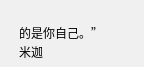的是你自己。”
米迦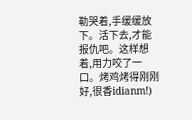勒哭着,手缓缓放下。活下去,才能报仇吧。这样想着,用力咬了一口。烤鸡烤得刚刚好,很香idianm!)